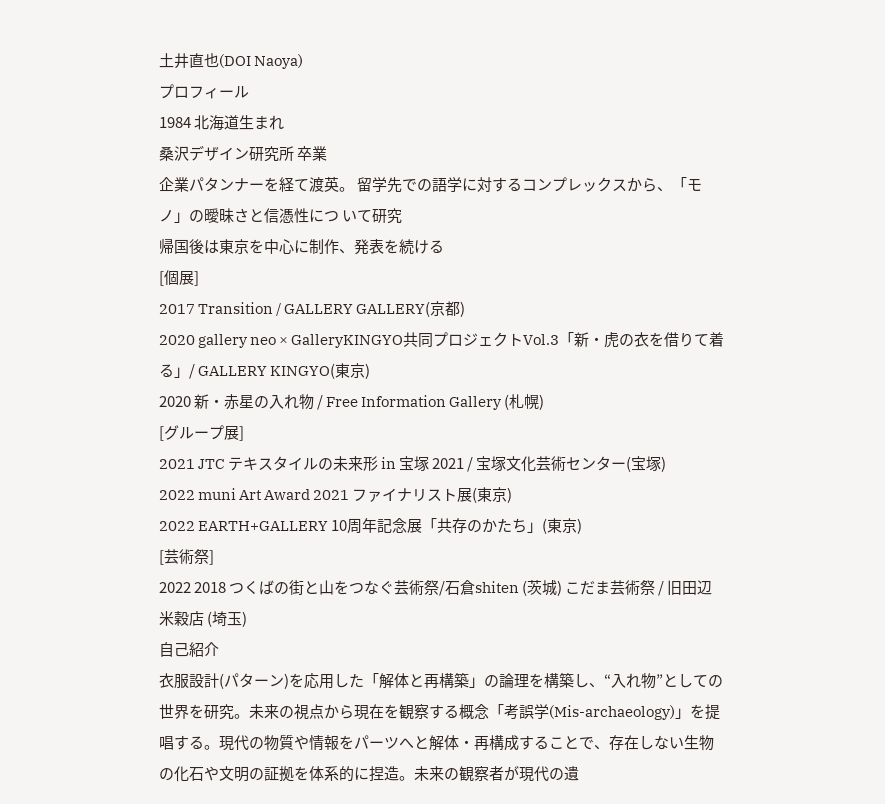土井直也(DOI Naoya)
プロフィール
1984 北海道生まれ
桑沢デザイン研究所 卒業
企業パタンナーを経て渡英。 留学先での語学に対するコンプレックスから、「モノ」の曖昧さと信憑性につ いて研究
帰国後は東京を中心に制作、発表を続ける
[個展]
2017 Transition / GALLERY GALLERY(京都)
2020 gallery neo × GalleryKINGYO共同プロジェクトVol.3「新・虎の衣を借りて着る」/ GALLERY KINGYO(東京)
2020 新・赤星の入れ物 / Free Information Gallery (札幌)
[グループ展]
2021 JTC テキスタイルの未来形 in 宝塚 2021 / 宝塚文化芸術センター(宝塚)
2022 muni Art Award 2021 ファイナリスト展(東京)
2022 EARTH+GALLERY 10周年記念展「共存のかたち」(東京)
[芸術祭]
2022 2018 つくばの街と山をつなぐ芸術祭/石倉shiten (茨城) こだま芸術祭 / 旧田辺米穀店 (埼玉)
自己紹介
衣服設計(パターン)を応用した「解体と再構築」の論理を構築し、“入れ物”としての世界を研究。未来の視点から現在を観察する概念「考誤学(Mis-archaeology)」を提唱する。現代の物質や情報をパーツへと解体・再構成することで、存在しない生物の化石や文明の証拠を体系的に捏造。未来の観察者が現代の遺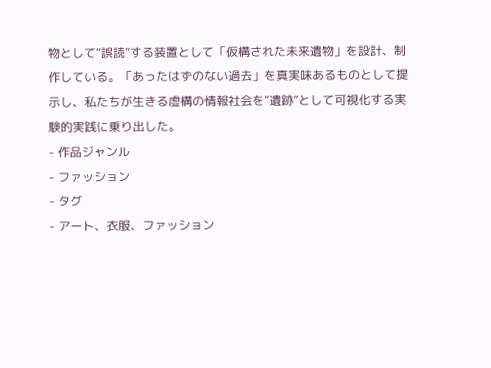物として“誤読”する装置として「仮構された未来遺物」を設計、制作している。「あったはずのない過去」を真実味あるものとして提示し、私たちが生きる虚構の情報社会を“遺跡”として可視化する実験的実践に乗り出した。
- 作品ジャンル
- ファッション
- タグ
- アート、衣服、ファッション